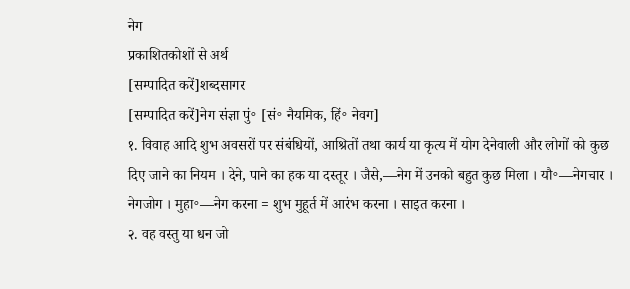नेग
प्रकाशितकोशों से अर्थ
[सम्पादित करें]शब्दसागर
[सम्पादित करें]नेग संज्ञा पुं॰ [सं॰ नैयमिक, हिं॰ नेवग]
१. विवाह आदि शुभ अवसरों पर संबंधियों, आश्रितों तथा कार्य या कृत्य में योग देनेवाली और लोगों को कुछ दिए जाने का नियम । देने, पाने का हक या दस्तूर । जैसे,—नेग में उनको बहुत कुछ मिला । यौ॰—नेगचार । नेगजोग । मुहा॰—नेग करना = शुभ मुहूर्त में आरंभ करना । साइत करना ।
२. वह वस्तु या धन जो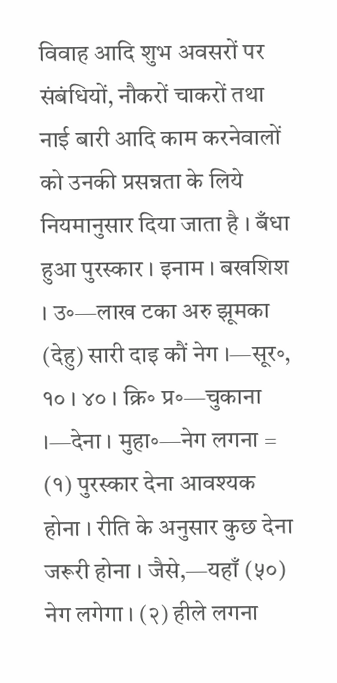विवाह आदि शुभ अवसरों पर संबंधियों, नौकरों चाकरों तथा नाई बारी आदि काम करनेवालों को उनकी प्रसन्नता के लिये नियमानुसार दिया जाता है । बँधा हुआ पुरस्कार । इनाम । बखशिश । उ॰—लाख टका अरु झूमका (देहु) सारी दाइ कौं नेग ।—सूर॰, १० । ४० । क्रि॰ प्र॰—चुकाना ।—देना । मुहा॰—नेग लगना = (१) पुरस्कार देना आवश्यक होना । रीति के अनुसार कुछ देना जरूरी होना । जैसे,—यहाँ (५०) नेग लगेगा । (२) हीले लगना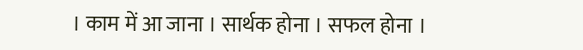। काम में आ जाना । सार्थक होना । सफल होना ।